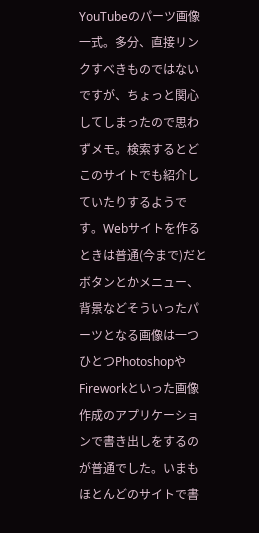YouTubeのパーツ画像一式。多分、直接リンクすべきものではないですが、ちょっと関心してしまったので思わずメモ。検索するとどこのサイトでも紹介していたりするようです。Webサイトを作るときは普通(今まで)だとボタンとかメニュー、背景などそういったパーツとなる画像は一つひとつPhotoshopやFireworkといった画像作成のアプリケーションで書き出しをするのが普通でした。いまもほとんどのサイトで書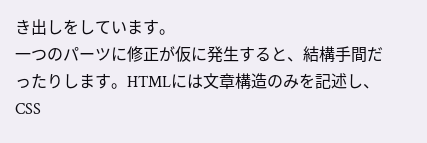き出しをしています。
一つのパーツに修正が仮に発生すると、結構手間だったりします。HTMLには文章構造のみを記述し、CSS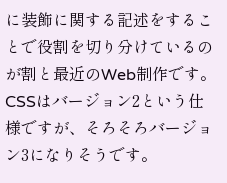に装飾に関する記述をすることで役割を切り分けているのが割と最近のWeb制作です。CSSはバージョン2という仕様ですが、そろそろバージョン3になりそうです。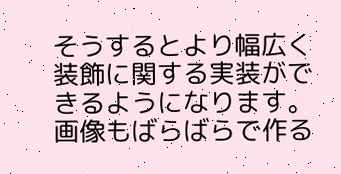そうするとより幅広く装飾に関する実装ができるようになります。画像もばらばらで作る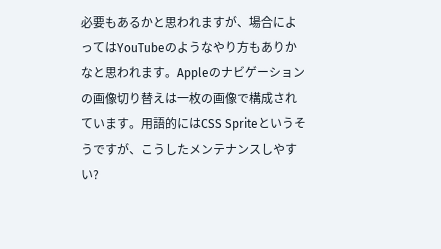必要もあるかと思われますが、場合によってはYouTubeのようなやり方もありかなと思われます。Appleのナビゲーションの画像切り替えは一枚の画像で構成されています。用語的にはCSS Spriteというそうですが、こうしたメンテナンスしやすい?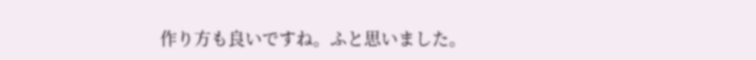作り方も良いですね。ふと思いました。